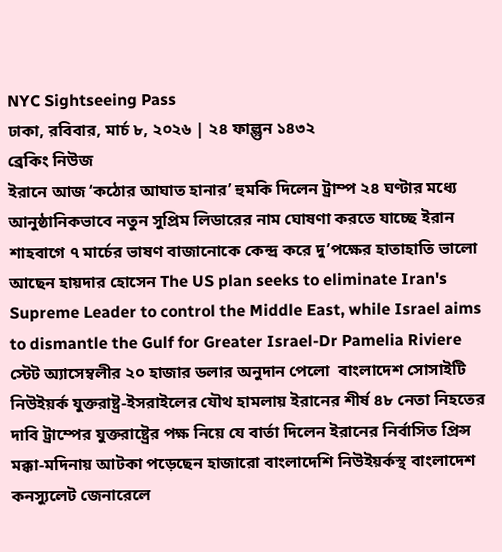NYC Sightseeing Pass
ঢাকা, রবিবার, মার্চ ৮, ২০২৬ | ২৪ ফাল্গুন ১৪৩২
ব্রেকিং নিউজ
ইরানে আজ ‘কঠোর আঘাত হানার’ হুমকি দিলেন ট্রাম্প ২৪ ঘণ্টার মধ্যে আনুষ্ঠানিকভাবে নতুন সুপ্রিম লিডারের নাম ঘোষণা করতে যাচ্ছে ইরান শাহবাগে ৭ মার্চের ভাষণ বাজানোকে কেন্দ্র করে দু’পক্ষের হাতাহাতি ভালো আছেন হায়দার হোসেন The US plan seeks to eliminate Iran's Supreme Leader to control the Middle East, while Israel aims to dismantle the Gulf for Greater Israel-Dr Pamelia Riviere স্টেট অ্যাসেম্বলীর ২০ হাজার ডলার অনুদান পেলো  বাংলাদেশ সোসাইটি  নিউইয়র্ক যুক্তরাষ্ট্র-ইসরাইলের যৌথ হামলায় ইরানের শীর্ষ ৪৮ নেতা নিহতের দাবি ট্রাম্পের যুক্তরাষ্ট্রের পক্ষ নিয়ে যে বার্তা দিলেন ইরানের নির্বাসিত প্রিন্স মক্কা-মদিনায় আটকা পড়েছেন হাজারো বাংলাদেশি নিউইয়র্কস্থ বাংলাদেশ কনস্যুলেট জেনারেলে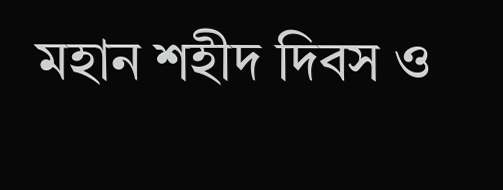মহান শহীদ দিবস ও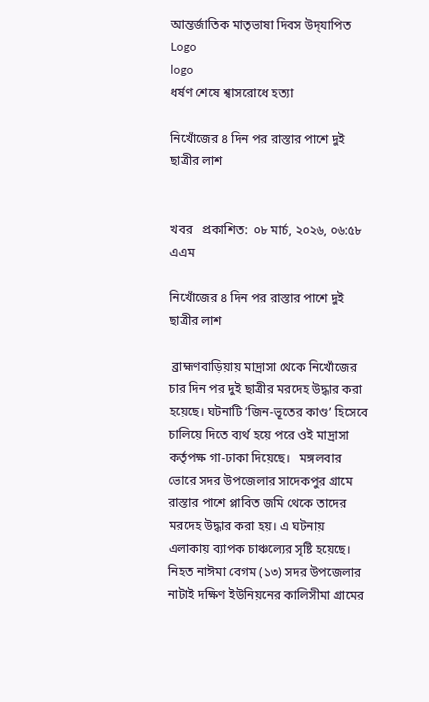আন্তর্জাতিক মাতৃভাষা দিবস উদ্‌যাপিত
Logo
logo
ধর্ষণ শেষে শ্বাসরোধে হত্যা

নিখোঁজের ৪ দিন পর রাস্তার পাশে দুই ছাত্রীর লাশ


খবর   প্রকাশিত:  ০৮ মার্চ, ২০২৬, ০৬:৫৮ এএম

নিখোঁজের ৪ দিন পর রাস্তার পাশে দুই ছাত্রীর লাশ

 ব্রাহ্মণবাড়িয়ায় মাদ্রাসা থেকে নিখোঁজের চার দিন পর দুই ছাত্রীর মরদেহ উদ্ধার করা হয়েছে। ঘটনাটি ‘জিন-ভূতের কাণ্ড’ হিসেবে চালিয়ে দিতে ব্যর্থ হয়ে পরে ওই মাদ্রাসা কর্তৃপক্ষ গা-ঢাকা দিয়েছে।   মঙ্গলবার ভোরে সদর উপজেলার সাদেকপুর গ্রামে রাস্তার পাশে প্লাবিত জমি থেকে তাদের মরদেহ উদ্ধার করা হয়। এ ঘটনায় এলাকায় ব্যাপক চাঞ্চল্যের সৃষ্টি হয়েছে।   নিহত নাঈমা বেগম (১৩) সদর উপজেলার নাটাই দক্ষিণ ইউনিয়নের কালিসীমা গ্রামের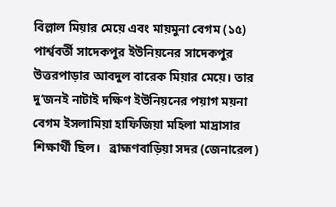বিল্লাল মিয়ার মেয়ে এবং মায়মুনা বেগম (১৫) পার্শ্ববর্তী সাদেকপুর ইউনিয়নের সাদেকপুর উত্তরপাড়ার আবদুল বারেক মিয়ার মেয়ে। তার দু’জনই নাটাই দক্ষিণ ইউনিয়নের পয়াগ ময়না বেগম ইসলামিয়া হাফিজিয়া মহিলা মাদ্রাসার শিক্ষার্থী ছিল।   ব্রাহ্মণবাড়িয়া সদর (জেনারেল)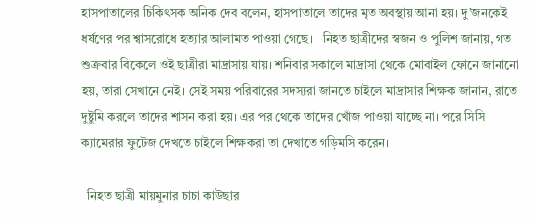হাসপাতালের চিকিৎসক অনিক দেব বলেন, হাসপাতালে তাদের মৃত অবস্থায় আনা হয়। দু’জনকেই ধর্ষণের পর শ্বাসরোধে হত্যার আলামত পাওয়া গেছে।   নিহত ছাত্রীদের স্বজন ও পুলিশ জানায়, গত শুক্রবার বিকেলে ওই ছাত্রীরা মাদ্রাসায় যায়। শনিবার সকালে মাদ্রাসা থেকে মোবাইল ফোনে জানানো হয়, তারা সেখানে নেই। সেই সময় পরিবারের সদস্যরা জানতে চাইলে মাদ্রাসার শিক্ষক জানান, রাতে দুষ্টুমি করলে তাদের শাসন করা হয়। এর পর থেকে তাদের খোঁজ পাওয়া যাচ্ছে না। পরে সিসি ক্যামেরার ফুটেজ দেখতে চাইলে শিক্ষকরা তা দেখাতে গড়িমসি করেন।

  নিহত ছাত্রী মায়মুনার চাচা কাউছার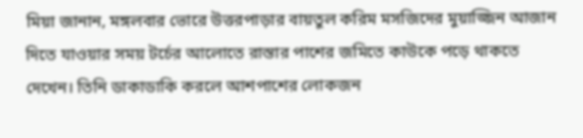মিয়া জানান, মঙ্গলবার ভোরে উত্তরপাড়ার বায়তুল করিম মসজিদের মুয়াজ্জিন আজান দিতে যাওয়ার সময় টর্চের আলোতে রাস্তার পাশের জমিতে কাউকে পড়ে থাকতে দেখেন। তিনি ডাকাডাকি করলে আশপাশের লোকজন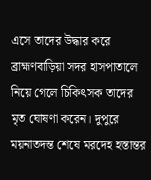এসে তাদের উদ্ধার করে ব্রাহ্মণবাড়িয়া সদর হাসপাতালে নিয়ে গেলে চিকিৎসক তাদের মৃত ঘোষণা করেন। দুপুরে ময়নাতদন্ত শেষে মরদেহ হস্তান্তর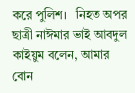করে পুলিশ।   নিহত অপর ছাত্রী নাঈমার ভাই আবদুল কাইয়ুম বলেন, আমার বোন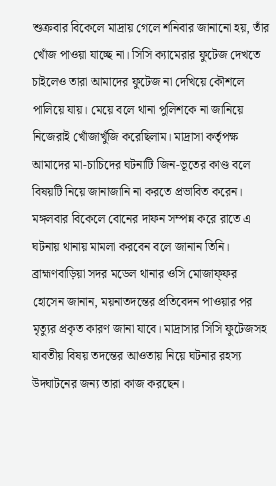শুক্রবার বিকেলে মাদ্রায় গেলে শনিবার জানানো হয়, তাঁর খোঁজ পাওয়া যাচ্ছে না। সিসি ক্যামেরার ফুটেজ দেখতে চাইলেও তারা আমাদের ফুটেজ না দেখিয়ে কৌশলে পালিয়ে যায়। মেয়ে বলে থানা পুলিশকে না জানিয়ে নিজেরাই খোঁজাখুঁজি করেছিলাম। মাদ্রাসা কর্তৃপক্ষ আমাদের মা-চাচিদের ঘটনাটি জিন-ভূতের কাণ্ড বলে বিষয়টি নিয়ে জানাজানি না করতে প্রভাবিত করেন।   মঙ্গলবার বিকেলে বোনের দাফন সম্পন্ন করে রাতে এ ঘটনায় থানায় মামলা করবেন বলে জানান তিনি।   ব্রাহ্মণবাড়িয়া সদর মডেল থানার ওসি মোজাফ্‌ফর হোসেন জানান, ময়নাতদন্তের প্রতিবেদন পাওয়ার পর মৃত্যুর প্রকৃত কারণ জানা যাবে। মাদ্রাসার সিসি ফুটেজসহ যাবতীয় বিষয় তদন্তের আওতায় নিয়ে ঘটনার রহস্য উদ্ঘাটনের জন্য তারা কাজ করছেন।